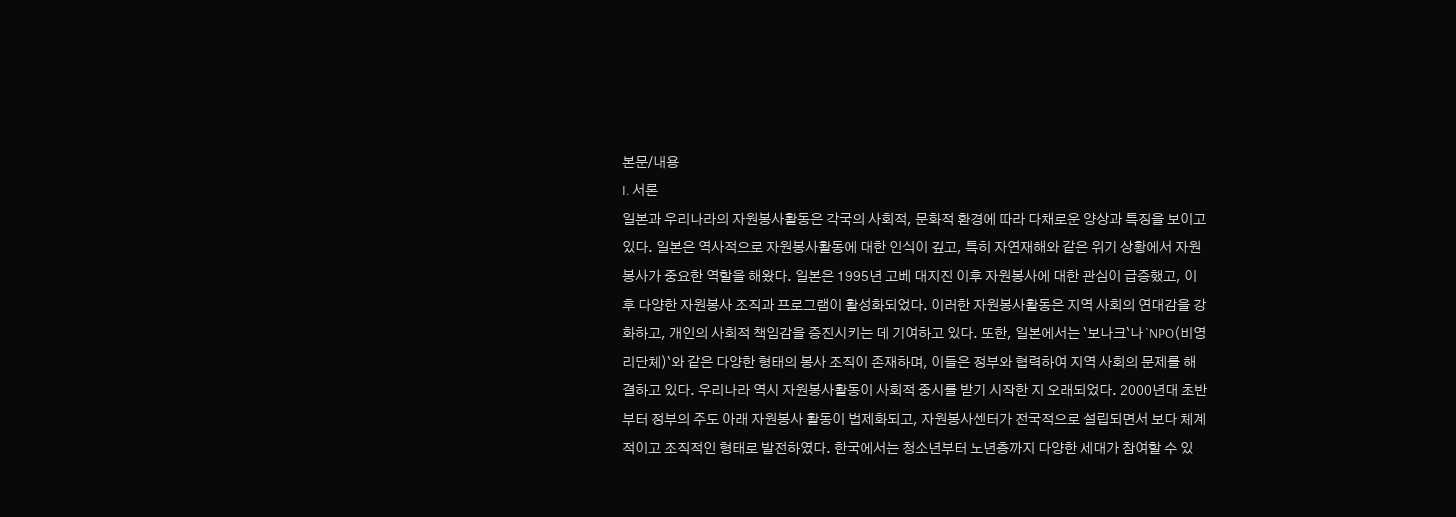본문/내용
I. 서론
일본과 우리나라의 자원봉사활동은 각국의 사회적, 문화적 환경에 따라 다채로운 양상과 특징을 보이고 있다. 일본은 역사적으로 자원봉사활동에 대한 인식이 깊고, 특히 자연재해와 같은 위기 상황에서 자원봉사가 중요한 역할을 해왔다. 일본은 1995년 고베 대지진 이후 자원봉사에 대한 관심이 급증했고, 이후 다양한 자원봉사 조직과 프로그램이 활성화되었다. 이러한 자원봉사활동은 지역 사회의 연대감을 강화하고, 개인의 사회적 책임감을 증진시키는 데 기여하고 있다. 또한, 일본에서는 `보나크`나 `NPO(비영리단체)`와 같은 다양한 형태의 봉사 조직이 존재하며, 이들은 정부와 협력하여 지역 사회의 문제를 해결하고 있다. 우리나라 역시 자원봉사활동이 사회적 중시를 받기 시작한 지 오래되었다. 2000년대 초반부터 정부의 주도 아래 자원봉사 활동이 법제화되고, 자원봉사센터가 전국적으로 설립되면서 보다 체계적이고 조직적인 형태로 발전하였다. 한국에서는 청소년부터 노년층까지 다양한 세대가 참여할 수 있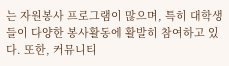는 자원봉사 프로그램이 많으며, 특히 대학생들이 다양한 봉사활동에 활발히 참여하고 있다. 또한, 커뮤니티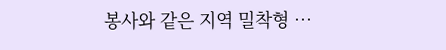봉사와 같은 지역 밀착형 …